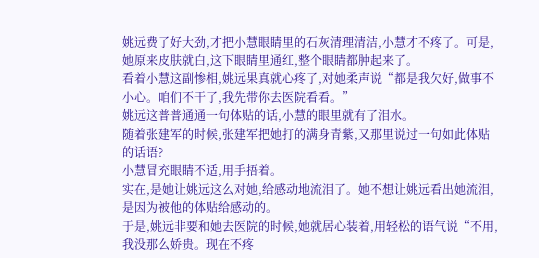姚远费了好大劲,才把小慧眼睛里的石灰清理清洁,小慧才不疼了。可是,她原来皮肤就白,这下眼睛里通红,整个眼睛都肿起来了。
看着小慧这副惨相,姚远果真就心疼了,对她柔声说“都是我欠好,做事不小心。咱们不干了,我先带你去医院看看。”
姚远这普普通通一句体贴的话,小慧的眼里就有了泪水。
随着张建军的时候,张建军把她打的满身青紫,又那里说过一句如此体贴的话语?
小慧冒充眼睛不适,用手捂着。
实在,是她让姚远这么对她,给感动地流泪了。她不想让姚远看出她流泪,是因为被他的体贴给感动的。
于是,姚远非要和她去医院的时候,她就居心装着,用轻松的语气说“不用,我没那么娇贵。现在不疼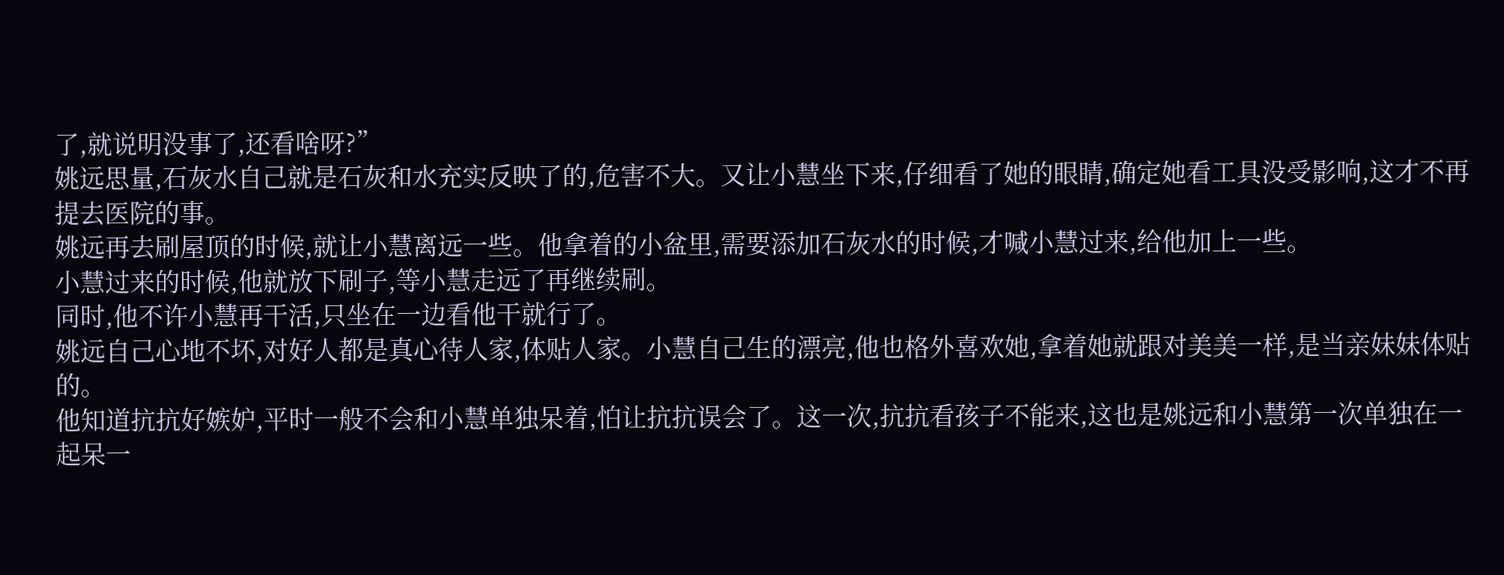了,就说明没事了,还看啥呀?”
姚远思量,石灰水自己就是石灰和水充实反映了的,危害不大。又让小慧坐下来,仔细看了她的眼睛,确定她看工具没受影响,这才不再提去医院的事。
姚远再去刷屋顶的时候,就让小慧离远一些。他拿着的小盆里,需要添加石灰水的时候,才喊小慧过来,给他加上一些。
小慧过来的时候,他就放下刷子,等小慧走远了再继续刷。
同时,他不许小慧再干活,只坐在一边看他干就行了。
姚远自己心地不坏,对好人都是真心待人家,体贴人家。小慧自己生的漂亮,他也格外喜欢她,拿着她就跟对美美一样,是当亲妹妹体贴的。
他知道抗抗好嫉妒,平时一般不会和小慧单独呆着,怕让抗抗误会了。这一次,抗抗看孩子不能来,这也是姚远和小慧第一次单独在一起呆一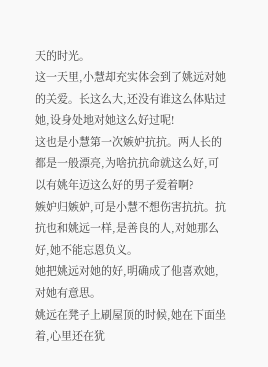天的时光。
这一天里,小慧却充实体会到了姚远对她的关爱。长这么大,还没有谁这么体贴过她,设身处地对她这么好过呢!
这也是小慧第一次嫉妒抗抗。两人长的都是一般漂亮,为啥抗抗命就这么好,可以有姚年迈这么好的男子爱着啊?
嫉妒归嫉妒,可是小慧不想伤害抗抗。抗抗也和姚远一样,是善良的人,对她那么好,她不能忘恩负义。
她把姚远对她的好,明确成了他喜欢她,对她有意思。
姚远在凳子上刷屋顶的时候,她在下面坐着,心里还在犹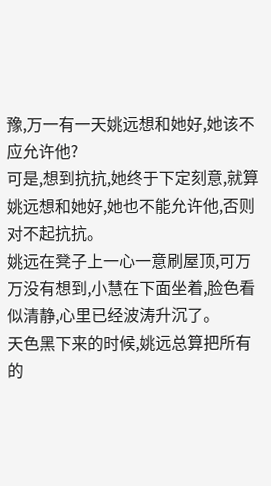豫,万一有一天姚远想和她好,她该不应允许他?
可是,想到抗抗,她终于下定刻意,就算姚远想和她好,她也不能允许他,否则对不起抗抗。
姚远在凳子上一心一意刷屋顶,可万万没有想到,小慧在下面坐着,脸色看似清静,心里已经波涛升沉了。
天色黑下来的时候,姚远总算把所有的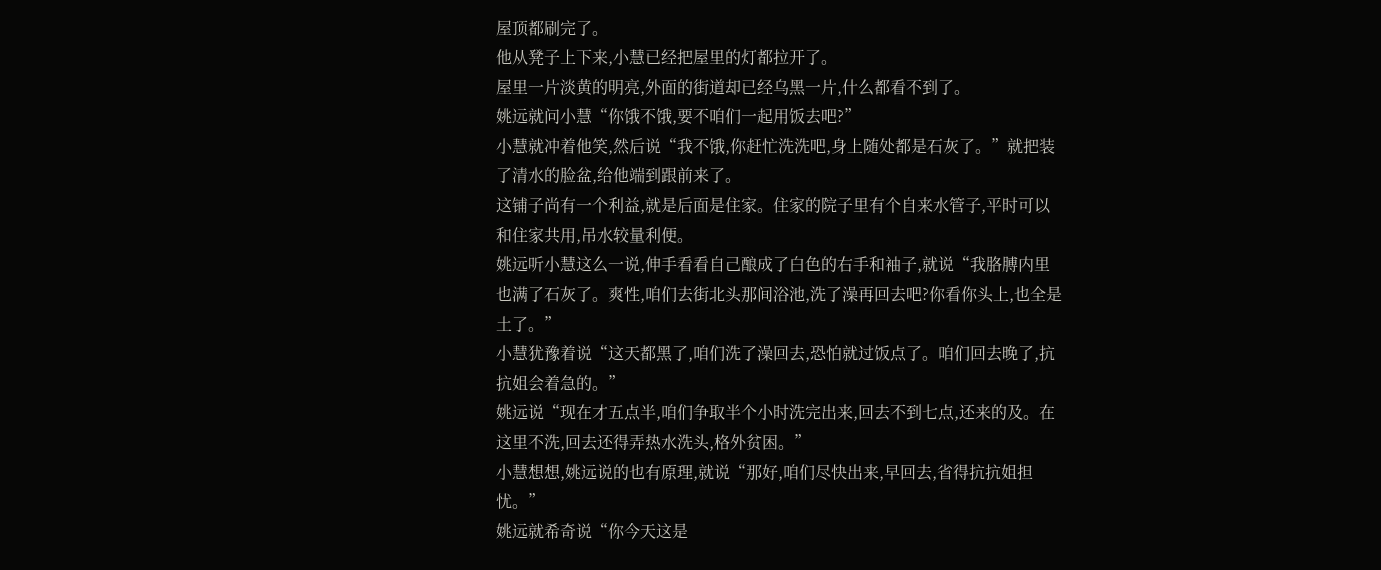屋顶都刷完了。
他从凳子上下来,小慧已经把屋里的灯都拉开了。
屋里一片淡黄的明亮,外面的街道却已经乌黑一片,什么都看不到了。
姚远就问小慧“你饿不饿,要不咱们一起用饭去吧?”
小慧就冲着他笑,然后说“我不饿,你赶忙洗洗吧,身上随处都是石灰了。”就把装了清水的脸盆,给他端到跟前来了。
这铺子尚有一个利益,就是后面是住家。住家的院子里有个自来水管子,平时可以和住家共用,吊水较量利便。
姚远听小慧这么一说,伸手看看自己酿成了白色的右手和袖子,就说“我胳膊内里也满了石灰了。爽性,咱们去街北头那间浴池,洗了澡再回去吧?你看你头上,也全是土了。”
小慧犹豫着说“这天都黑了,咱们洗了澡回去,恐怕就过饭点了。咱们回去晚了,抗抗姐会着急的。”
姚远说“现在才五点半,咱们争取半个小时洗完出来,回去不到七点,还来的及。在这里不洗,回去还得弄热水洗头,格外贫困。”
小慧想想,姚远说的也有原理,就说“那好,咱们尽快出来,早回去,省得抗抗姐担忧。”
姚远就希奇说“你今天这是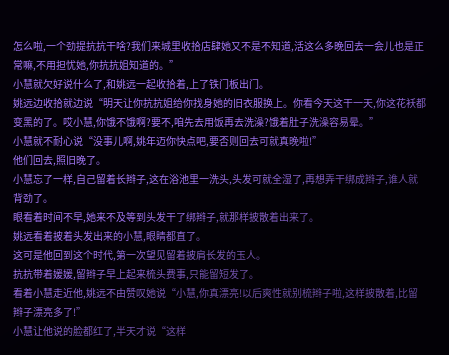怎么啦,一个劲提抗抗干啥?我们来城里收拾店肆她又不是不知道,活这么多晚回去一会儿也是正常嘛,不用担忧她,你抗抗姐知道的。”
小慧就欠好说什么了,和姚远一起收拾着,上了铁门板出门。
姚远边收拾就边说“明天让你抗抗姐给你找身她的旧衣服换上。你看今天这干一天,你这花袄都变黑的了。哎小慧,你饿不饿啊?要不,咱先去用饭再去洗澡?饿着肚子洗澡容易晕。”
小慧就不耐心说“没事儿啊,姚年迈你快点吧,要否则回去可就真晚啦!”
他们回去,照旧晚了。
小慧忘了一样,自己留着长辫子,这在浴池里一洗头,头发可就全湿了,再想弄干绑成辫子,谁人就背劲了。
眼看着时间不早,她来不及等到头发干了绑辫子,就那样披散着出来了。
姚远看着披着头发出来的小慧,眼睛都直了。
这可是他回到这个时代,第一次望见留着披肩长发的玉人。
抗抗带着媛媛,留辫子早上起来梳头费事,只能留短发了。
看着小慧走近他,姚远不由赞叹她说“小慧,你真漂亮!以后爽性就别梳辫子啦,这样披散着,比留辫子漂亮多了!”
小慧让他说的脸都红了,半天才说“这样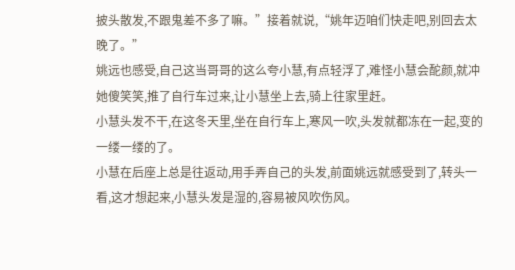披头散发,不跟鬼差不多了嘛。”接着就说,“姚年迈咱们快走吧,别回去太晚了。”
姚远也感受,自己这当哥哥的这么夸小慧,有点轻浮了,难怪小慧会酡颜,就冲她傻笑笑,推了自行车过来,让小慧坐上去,骑上往家里赶。
小慧头发不干,在这冬天里,坐在自行车上,寒风一吹,头发就都冻在一起,变的一缕一缕的了。
小慧在后座上总是往返动,用手弄自己的头发,前面姚远就感受到了,转头一看,这才想起来,小慧头发是湿的,容易被风吹伤风。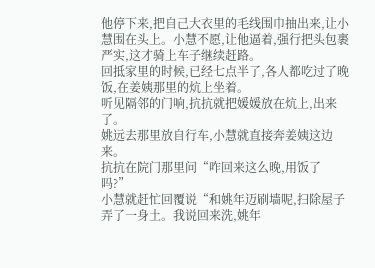他停下来,把自己大衣里的毛线围巾抽出来,让小慧围在头上。小慧不愿,让他逼着,强行把头包裹严实,这才骑上车子继续赶路。
回抵家里的时候,已经七点半了,各人都吃过了晚饭,在姜姨那里的炕上坐着。
听见隔邻的门响,抗抗就把媛媛放在炕上,出来了。
姚远去那里放自行车,小慧就直接奔姜姨这边来。
抗抗在院门那里问“咋回来这么晚,用饭了吗?”
小慧就赶忙回覆说“和姚年迈刷墙呢,扫除屋子弄了一身土。我说回来洗,姚年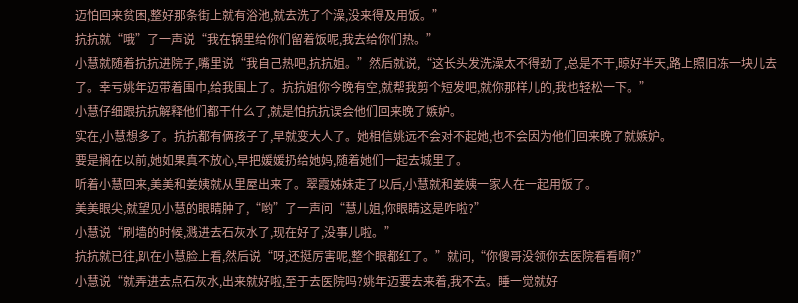迈怕回来贫困,整好那条街上就有浴池,就去洗了个澡,没来得及用饭。”
抗抗就“哦”了一声说“我在锅里给你们留着饭呢,我去给你们热。”
小慧就随着抗抗进院子,嘴里说“我自己热吧,抗抗姐。”然后就说,“这长头发洗澡太不得劲了,总是不干,晾好半天,路上照旧冻一块儿去了。幸亏姚年迈带着围巾,给我围上了。抗抗姐你今晚有空,就帮我剪个短发吧,就你那样儿的,我也轻松一下。”
小慧仔细跟抗抗解释他们都干什么了,就是怕抗抗误会他们回来晚了嫉妒。
实在,小慧想多了。抗抗都有俩孩子了,早就变大人了。她相信姚远不会对不起她,也不会因为他们回来晚了就嫉妒。
要是搁在以前,她如果真不放心,早把媛媛扔给她妈,随着她们一起去城里了。
听着小慧回来,美美和姜姨就从里屋出来了。翠霞姊妹走了以后,小慧就和姜姨一家人在一起用饭了。
美美眼尖,就望见小慧的眼睛肿了,“哟”了一声问“慧儿姐,你眼睛这是咋啦?”
小慧说“刷墙的时候,溅进去石灰水了,现在好了,没事儿啦。”
抗抗就已往,趴在小慧脸上看,然后说“呀,还挺厉害呢,整个眼都红了。”就问,“你傻哥没领你去医院看看啊?”
小慧说“就弄进去点石灰水,出来就好啦,至于去医院吗?姚年迈要去来着,我不去。睡一觉就好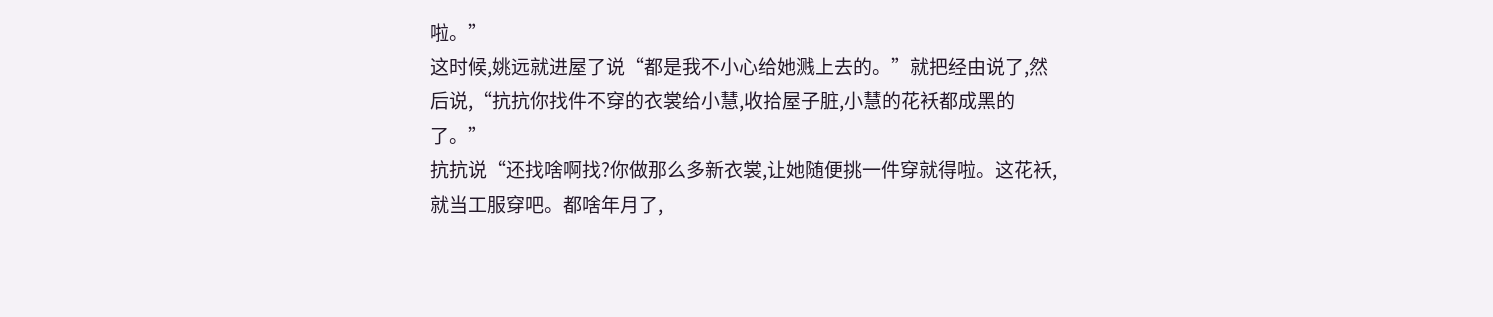啦。”
这时候,姚远就进屋了说“都是我不小心给她溅上去的。”就把经由说了,然后说,“抗抗你找件不穿的衣裳给小慧,收拾屋子脏,小慧的花袄都成黑的了。”
抗抗说“还找啥啊找?你做那么多新衣裳,让她随便挑一件穿就得啦。这花袄,就当工服穿吧。都啥年月了,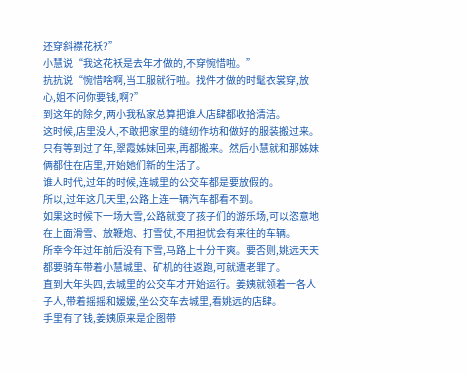还穿斜襟花袄?”
小慧说“我这花袄是去年才做的,不穿惋惜啦。”
抗抗说“惋惜啥啊,当工服就行啦。找件才做的时髦衣裳穿,放心,姐不问你要钱,啊?”
到这年的除夕,两小我私家总算把谁人店肆都收拾清洁。
这时候,店里没人,不敢把家里的缝纫作坊和做好的服装搬过来。
只有等到过了年,翠霞姊妹回来,再都搬来。然后小慧就和那姊妹俩都住在店里,开始她们新的生活了。
谁人时代,过年的时候,连城里的公交车都是要放假的。
所以,过年这几天里,公路上连一辆汽车都看不到。
如果这时候下一场大雪,公路就变了孩子们的游乐场,可以恣意地在上面滑雪、放鞭炮、打雪仗,不用担忧会有来往的车辆。
所幸今年过年前后没有下雪,马路上十分干爽。要否则,姚远天天都要骑车带着小慧城里、矿机的往返跑,可就遭老罪了。
直到大年头四,去城里的公交车才开始运行。姜姨就领着一各人子人,带着摇摇和媛媛,坐公交车去城里,看姚远的店肆。
手里有了钱,姜姨原来是企图带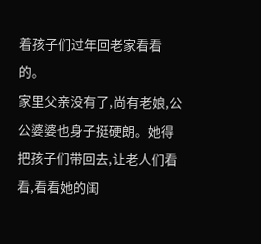着孩子们过年回老家看看的。
家里父亲没有了,尚有老娘,公公婆婆也身子挺硬朗。她得把孩子们带回去,让老人们看看,看看她的闺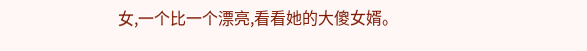女,一个比一个漂亮,看看她的大傻女婿。